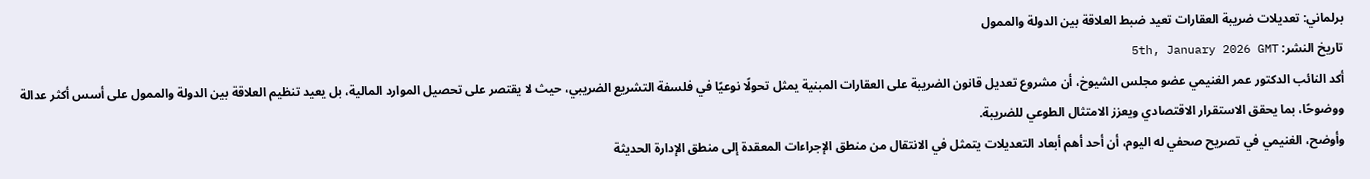برلماني: تعديلات ضريبة العقارات تعيد ضبط العلاقة بين الدولة والممول
تاريخ النشر: 5th, January 2026 GMT
أكد النائب الدكتور عمر الغنيمي عضو مجلس الشيوخ، أن مشروع تعديل قانون الضريبة على العقارات المبنية يمثل تحولًا نوعيًا في فلسفة التشريع الضريبي، حيث لا يقتصر على تحصيل الموارد المالية، بل يعيد تنظيم العلاقة بين الدولة والممول على أسس أكثر عدالة ووضوحًا، بما يحقق الاستقرار الاقتصادي ويعزز الامتثال الطوعي للضريبة.
وأوضح، الغنيمي في تصريح صحفي له اليوم، أن أحد أهم أبعاد التعديلات يتمثل في الانتقال من منطق الإجراءات المعقدة إلى منطق الإدارة الحديثة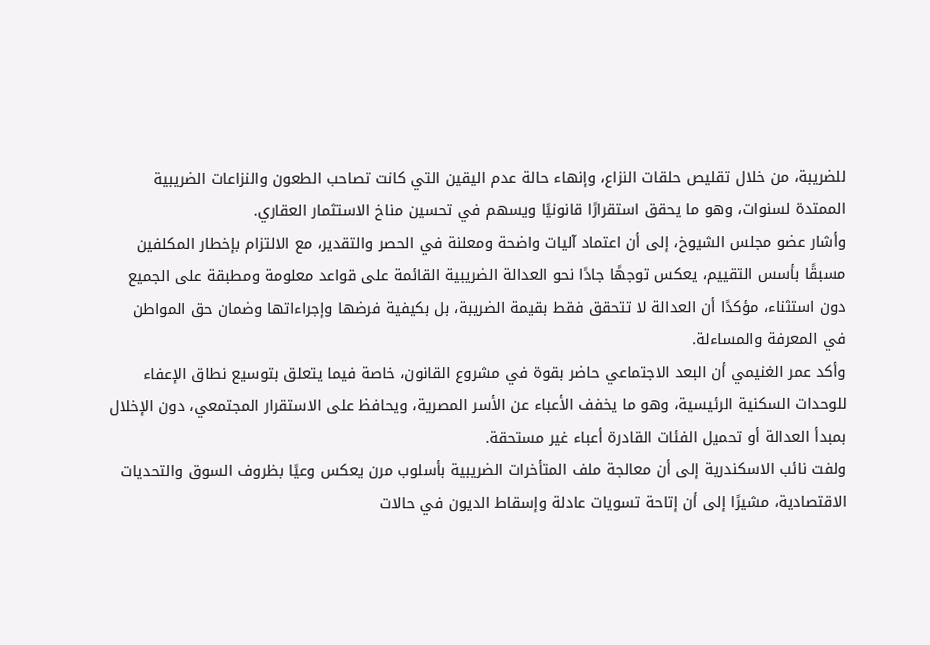للضريبة، من خلال تقليص حلقات النزاع، وإنهاء حالة عدم اليقين التي كانت تصاحب الطعون والنزاعات الضريبية الممتدة لسنوات، وهو ما يحقق استقرارًا قانونيًا ويسهم في تحسين مناخ الاستثمار العقاري.
وأشار عضو مجلس الشيوخ، إلى أن اعتماد آليات واضحة ومعلنة في الحصر والتقدير، مع الالتزام بإخطار المكلفين مسبقًا بأسس التقييم، يعكس توجهًا جادًا نحو العدالة الضريبية القائمة على قواعد معلومة ومطبقة على الجميع دون استثناء، مؤكدًا أن العدالة لا تتحقق فقط بقيمة الضريبة، بل بكيفية فرضها وإجراءاتها وضمان حق المواطن في المعرفة والمساءلة.
وأكد عمر الغنيمي أن البعد الاجتماعي حاضر بقوة في مشروع القانون، خاصة فيما يتعلق بتوسيع نطاق الإعفاء للوحدات السكنية الرئيسية، وهو ما يخفف الأعباء عن الأسر المصرية، ويحافظ على الاستقرار المجتمعي، دون الإخلال بمبدأ العدالة أو تحميل الفئات القادرة أعباء غير مستحقة.
ولفت نائب الاسكندرية إلى أن معالجة ملف المتأخرات الضريبية بأسلوب مرن يعكس وعيًا بظروف السوق والتحديات الاقتصادية، مشيرًا إلى أن إتاحة تسويات عادلة وإسقاط الديون في حالات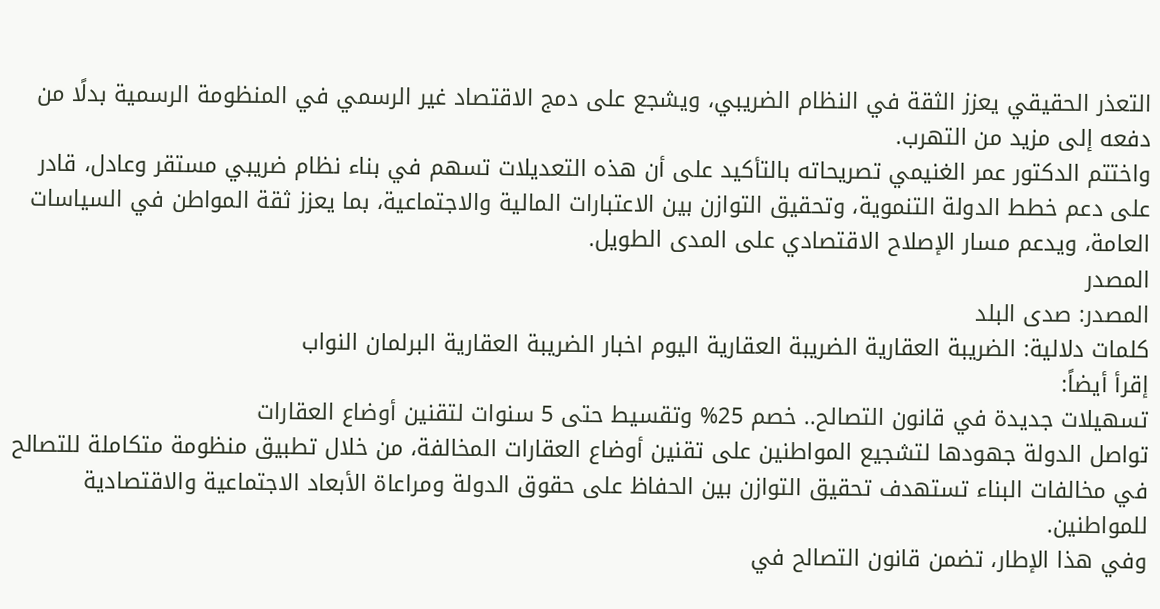التعذر الحقيقي يعزز الثقة في النظام الضريبي، ويشجع على دمج الاقتصاد غير الرسمي في المنظومة الرسمية بدلًا من دفعه إلى مزيد من التهرب.
واختتم الدكتور عمر الغنيمي تصريحاته بالتأكيد على أن هذه التعديلات تسهم في بناء نظام ضريبي مستقر وعادل، قادر على دعم خطط الدولة التنموية، وتحقيق التوازن بين الاعتبارات المالية والاجتماعية، بما يعزز ثقة المواطن في السياسات العامة، ويدعم مسار الإصلاح الاقتصادي على المدى الطويل.
المصدر
المصدر: صدى البلد
كلمات دلالية: الضريبة العقارية الضريبة العقارية اليوم اخبار الضريبة العقارية البرلمان النواب
إقرأ أيضاً:
تسهيلات جديدة في قانون التصالح.. خصم 25% وتقسيط حتى 5 سنوات لتقنين أوضاع العقارات
تواصل الدولة جهودها لتشجيع المواطنين على تقنين أوضاع العقارات المخالفة، من خلال تطبيق منظومة متكاملة للتصالح في مخالفات البناء تستهدف تحقيق التوازن بين الحفاظ على حقوق الدولة ومراعاة الأبعاد الاجتماعية والاقتصادية للمواطنين.
وفي هذا الإطار، تضمن قانون التصالح في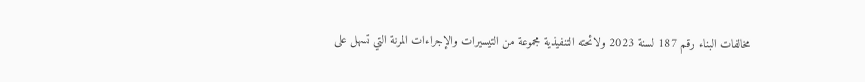مخالفات البناء رقم 187 لسنة 2023 ولائحته التنفيذية مجموعة من التيسيرات والإجراءات المرنة التي تسهل على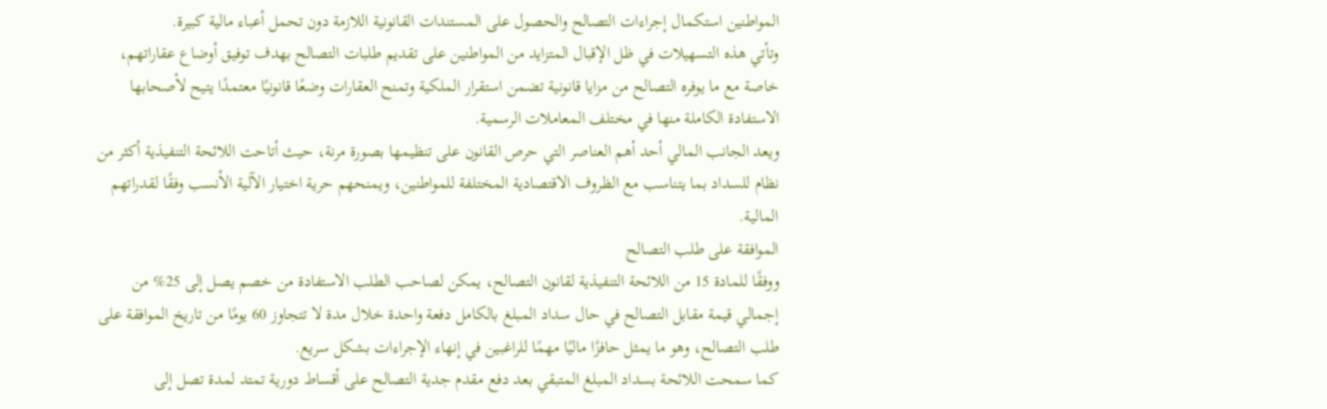المواطنين استكمال إجراءات التصالح والحصول على المستندات القانونية اللازمة دون تحمل أعباء مالية كبيرة.
وتأتي هذه التسهيلات في ظل الإقبال المتزايد من المواطنين على تقديم طلبات التصالح بهدف توفيق أوضاع عقاراتهم، خاصة مع ما يوفره التصالح من مزايا قانونية تضمن استقرار الملكية وتمنح العقارات وضعًا قانونيًا معتمدًا يتيح لأصحابها الاستفادة الكاملة منها في مختلف المعاملات الرسمية.
ويعد الجانب المالي أحد أهم العناصر التي حرص القانون على تنظيمها بصورة مرنة، حيث أتاحت اللائحة التنفيذية أكثر من نظام للسداد بما يتناسب مع الظروف الاقتصادية المختلفة للمواطنين، ويمنحهم حرية اختيار الآلية الأنسب وفقًا لقدراتهم المالية.
الموافقة على طلب التصالح
ووفقًا للمادة 15 من اللائحة التنفيذية لقانون التصالح، يمكن لصاحب الطلب الاستفادة من خصم يصل إلى 25% من إجمالي قيمة مقابل التصالح في حال سداد المبلغ بالكامل دفعة واحدة خلال مدة لا تتجاوز 60 يومًا من تاريخ الموافقة على طلب التصالح، وهو ما يمثل حافزًا ماليًا مهمًا للراغبين في إنهاء الإجراءات بشكل سريع.
كما سمحت اللائحة بسداد المبلغ المتبقي بعد دفع مقدم جدية التصالح على أقساط دورية تمتد لمدة تصل إلى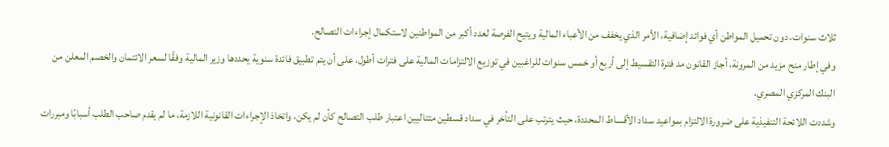ثلاث سنوات، دون تحميل المواطن أي فوائد إضافية، الأمر الذي يخفف من الأعباء المالية ويتيح الفرصة لعدد أكبر من المواطنين لاستكمال إجراءات التصالح.
وفي إطار منح مزيد من المرونة، أجاز القانون مد فترة التقسيط إلى أربع أو خمس سنوات للراغبين في توزيع الالتزامات المالية على فترات أطول، على أن يتم تطبيق فائدة سنوية يحددها وزير المالية وفقًا لسعر الائتمان والخصم المعلن من البنك المركزي المصري.
وشددت اللائحة التنفيذية على ضرورة الالتزام بمواعيد سداد الأقساط المحددة، حيث يترتب على التأخر في سداد قسطين متتاليين اعتبار طلب التصالح كأن لم يكن، واتخاذ الإجراءات القانونية اللازمة، ما لم يقدم صاحب الطلب أسبابًا ومبررات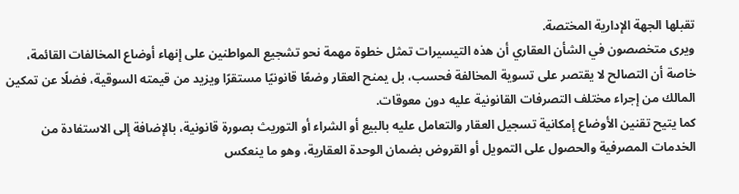تقبلها الجهة الإدارية المختصة.
ويرى متخصصون في الشأن العقاري أن هذه التيسيرات تمثل خطوة مهمة نحو تشجيع المواطنين على إنهاء أوضاع المخالفات القائمة، خاصة أن التصالح لا يقتصر على تسوية المخالفة فحسب، بل يمنح العقار وضعًا قانونيًا مستقرًا ويزيد من قيمته السوقية، فضلًا عن تمكين المالك من إجراء مختلف التصرفات القانونية عليه دون معوقات.
كما يتيح تقنين الأوضاع إمكانية تسجيل العقار والتعامل عليه بالبيع أو الشراء أو التوريث بصورة قانونية، بالإضافة إلى الاستفادة من الخدمات المصرفية والحصول على التمويل أو القروض بضمان الوحدة العقارية، وهو ما ينعكس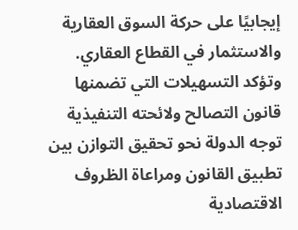إيجابيًا على حركة السوق العقارية والاستثمار في القطاع العقاري.
وتؤكد التسهيلات التي تضمنها قانون التصالح ولائحته التنفيذية توجه الدولة نحو تحقيق التوازن بين تطبيق القانون ومراعاة الظروف الاقتصادية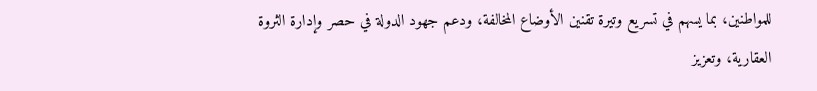للمواطنين، بما يسهم في تسريع وتيرة تقنين الأوضاع المخالفة، ودعم جهود الدولة في حصر وإدارة الثروة العقارية، وتعزيز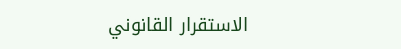الاستقرار القانوني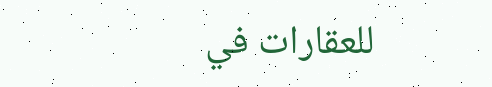للعقارات في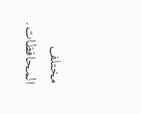مختلف المحافظات.